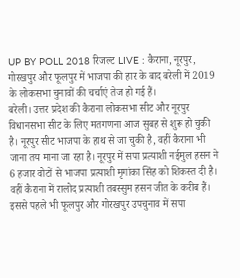UP BY POLL 2018 रिजल्ट LIVE : कैराना, नूरपुर, गोरखपुर और फूलपुर में भाजपा की हार के बाद बरेली में 2019 के लोकसभा चुनावों की चर्चाएं तेज हो गई हैं।
बरेली। उत्तर प्रदेश की कैराना लोकसभा सीट और नूरपुर विधानसभा सीट के लिए मतगणना आज सुबह से शुरू हो चुकी है। नूरपुर सीट भाजपा के हाथ से जा चुकी है, वहीं कैराना भी जाना तय माना जा रहा है। नूरपुर में सपा प्रत्याशी नईमुल हसन ने 6 हजार वोटों से भाजपा प्रत्याशी मृगांका सिंह को शिकस्त दी है। वहीं कैराना में रालोद प्रत्याशी तबस्सुम हसन जीत के करीब हैं। इससे पहले भी फूलपुर और गोरखपुर उपचुनाव में सपा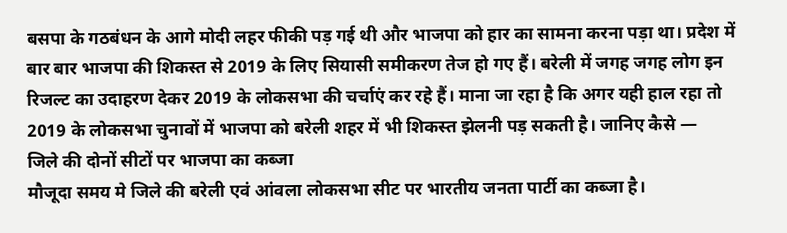बसपा के गठबंधन के आगे मोदी लहर फीकी पड़ गई थी और भाजपा को हार का सामना करना पड़ा था। प्रदेश में बार बार भाजपा की शिकस्त से 2019 के लिए सियासी समीकरण तेज हो गए हैं। बरेली में जगह जगह लोग इन रिजल्ट का उदाहरण देकर 2019 के लोकसभा की चर्चाएं कर रहे हैं। माना जा रहा है कि अगर यही हाल रहा तो 2019 के लोकसभा चुनावों में भाजपा को बरेली शहर में भी शिकस्त झेलनी पड़ सकती है। जानिए कैसे —
जिले की दोनों सीटों पर भाजपा का कब्जा
मौजूदा समय मे जिले की बरेली एवं आंवला लोकसभा सीट पर भारतीय जनता पार्टी का कब्जा है।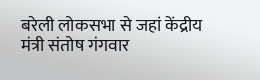बरेली लोकसभा से जहां केंद्रीय मंत्री संतोष गंगवार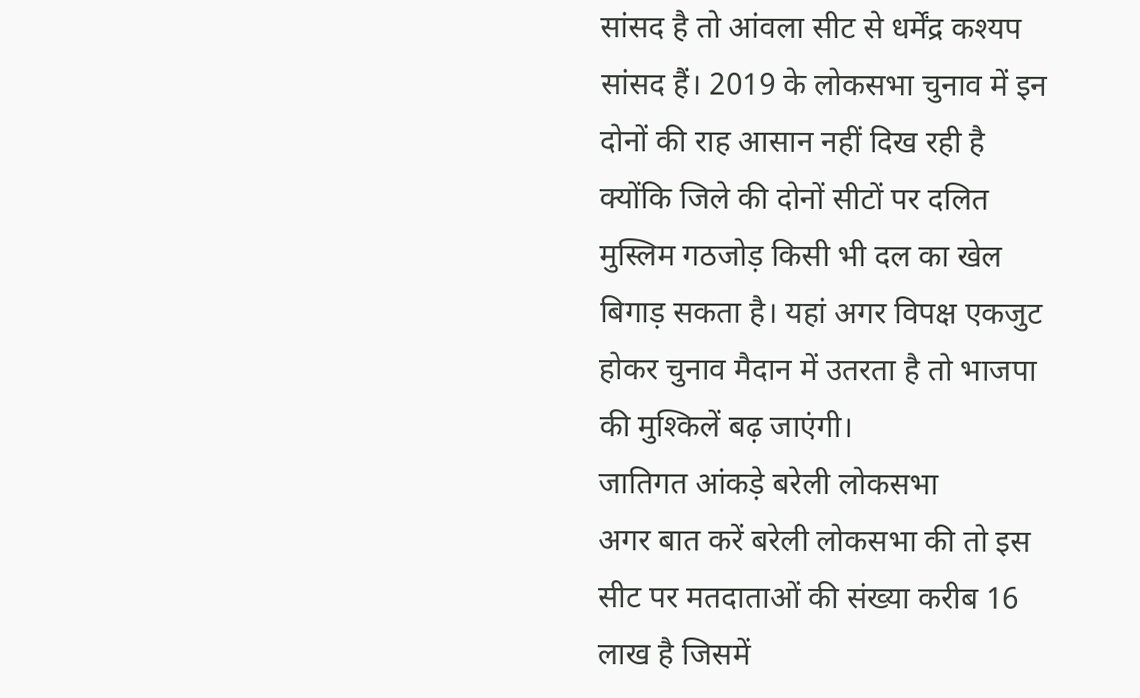सांसद है तो आंवला सीट से धर्मेंद्र कश्यप सांसद हैं। 2019 के लोकसभा चुनाव में इन दोनों की राह आसान नहीं दिख रही है क्योंकि जिले की दोनों सीटों पर दलित मुस्लिम गठजोड़ किसी भी दल का खेल बिगाड़ सकता है। यहां अगर विपक्ष एकजुट होकर चुनाव मैदान में उतरता है तो भाजपा की मुश्किलें बढ़ जाएंगी।
जातिगत आंकड़े बरेली लोकसभा
अगर बात करें बरेली लोकसभा की तो इस सीट पर मतदाताओं की संख्या करीब 16 लाख है जिसमें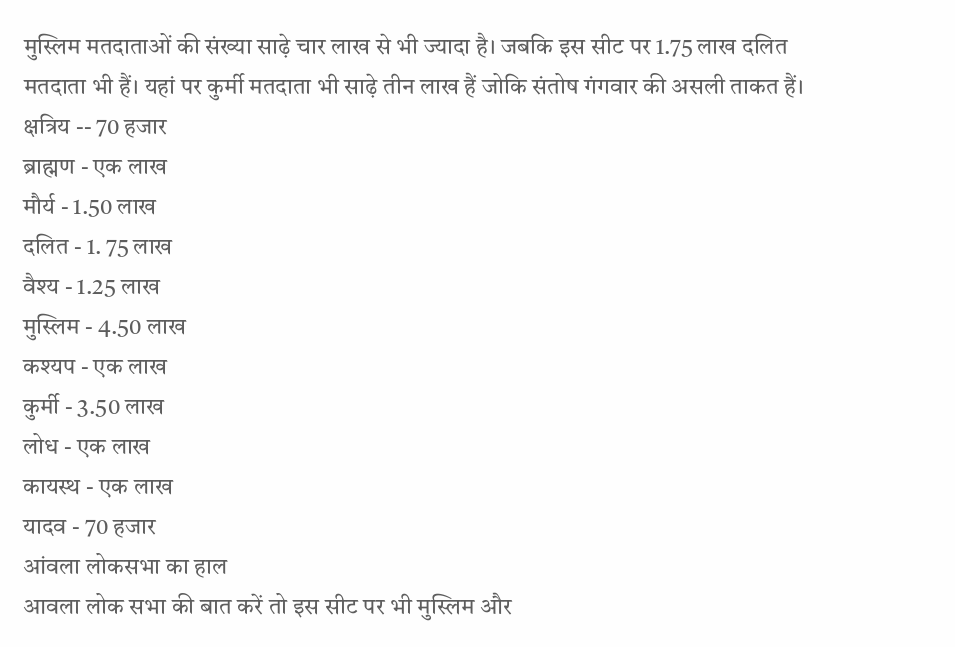मुस्लिम मतदाताओं की संख्या साढ़े चार लाख से भी ज्यादा है। जबकि इस सीट पर 1.75 लाख दलित मतदाता भी हैं। यहां पर कुर्मी मतदाता भी साढ़े तीन लाख हैं जोकि संतोष गंगवार की असली ताकत हैं।
क्षत्रिय -- 70 हजार
ब्राह्मण - एक लाख
मौर्य - 1.50 लाख
दलित - 1. 75 लाख
वैश्य - 1.25 लाख
मुस्लिम - 4.50 लाख
कश्यप - एक लाख
कुर्मी - 3.50 लाख
लोध - एक लाख
कायस्थ - एक लाख
यादव - 70 हजार
आंवला लोकसभा का हाल
आवला लोक सभा की बात करें तो इस सीट पर भी मुस्लिम और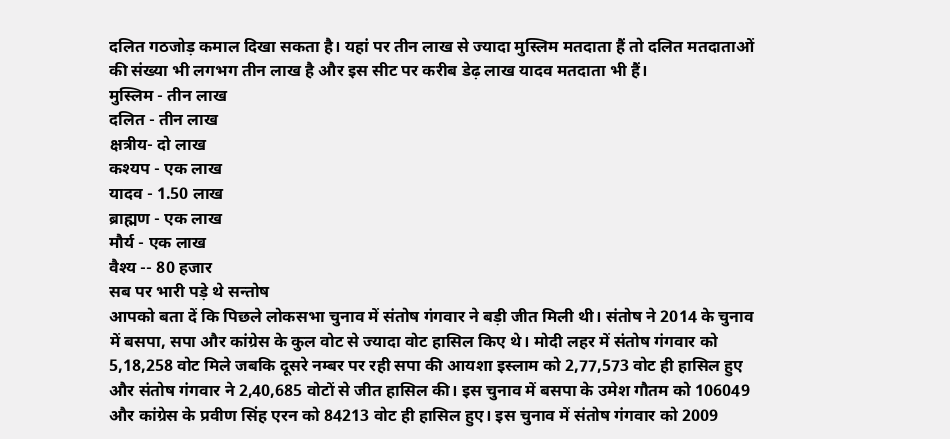दलित गठजोड़ कमाल दिखा सकता है। यहां पर तीन लाख से ज्यादा मुस्लिम मतदाता हैं तो दलित मतदाताओं की संख्या भी लगभग तीन लाख है और इस सीट पर करीब डेढ़ लाख यादव मतदाता भी हैं।
मुस्लिम - तीन लाख
दलित - तीन लाख
क्षत्रीय- दो लाख
कश्यप - एक लाख
यादव - 1.50 लाख
ब्राह्मण - एक लाख
मौर्य - एक लाख
वैश्य -- 80 हजार
सब पर भारी पड़े थे सन्तोष
आपको बता दें कि पिछले लोकसभा चुनाव में संतोष गंगवार ने बड़ी जीत मिली थी। संतोष ने 2014 के चुनाव में बसपा, सपा और कांग्रेस के कुल वोट से ज्यादा वोट हासिल किए थे। मोदी लहर में संतोष गंगवार को 5,18,258 वोट मिले जबकि दूसरे नम्बर पर रही सपा की आयशा इस्लाम को 2,77,573 वोट ही हासिल हुए और संतोष गंगवार ने 2,40,685 वोटों से जीत हासिल की। इस चुनाव में बसपा के उमेश गौतम को 106049 और कांग्रेस के प्रवीण सिंह एरन को 84213 वोट ही हासिल हुए। इस चुनाव में संतोष गंगवार को 2009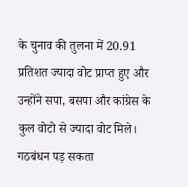के चुनाव की तुलना में 20.91 प्रतिशत ज्यादा वोट प्राप्त हुए और उन्होंने सपा, बसपा और कांग्रेस के कुल वोटो से ज्यादा वोट मिले।
गठबंधन पड़ सकता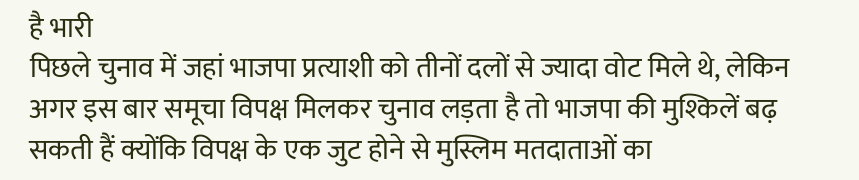है भारी
पिछले चुनाव में जहां भाजपा प्रत्याशी को तीनों दलों से ज्यादा वोट मिले थे, लेकिन अगर इस बार समूचा विपक्ष मिलकर चुनाव लड़ता है तो भाजपा की मुश्किलें बढ़ सकती हैं क्योंकि विपक्ष के एक जुट होने से मुस्लिम मतदाताओं का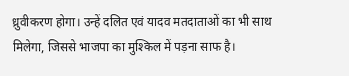ध्रुवीकरण होगा। उन्हें दलित एवं यादव मतदाताओं का भी साथ मिलेगा, जिससे भाजपा का मुश्किल में पड़ना साफ है।